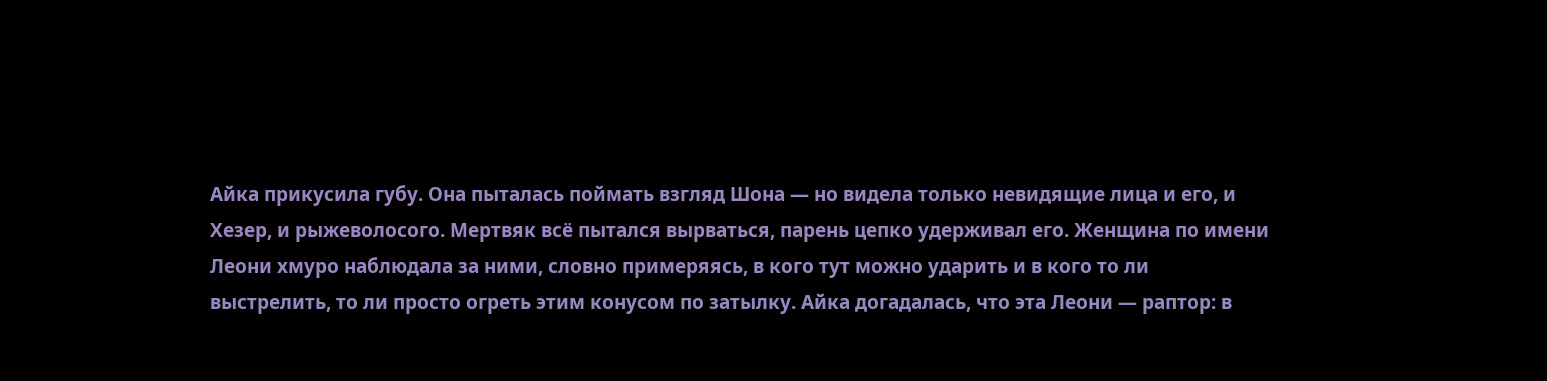Айка прикусила губу. Она пыталась поймать взгляд Шона — но видела только невидящие лица и его, и Хезер, и рыжеволосого. Мертвяк всё пытался вырваться, парень цепко удерживал его. Женщина по имени Леони хмуро наблюдала за ними, словно примеряясь, в кого тут можно ударить и в кого то ли выстрелить, то ли просто огреть этим конусом по затылку. Айка догадалась, что эта Леони — раптор: в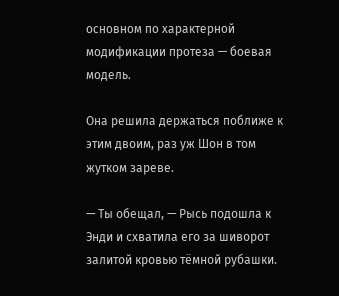основном по характерной модификации протеза — боевая модель.

Она решила держаться поближе к этим двоим, раз уж Шон в том жутком зареве.

— Ты обещал, — Рысь подошла к Энди и схватила его за шиворот залитой кровью тёмной рубашки.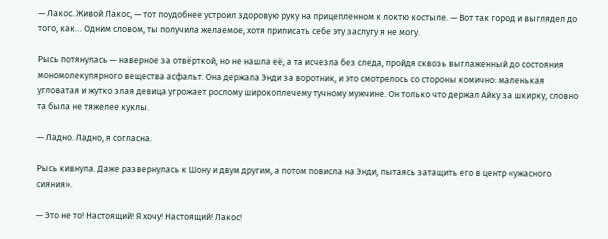— Лакос. Живой Лакос, — тот поудобнее устроил здоровую руку на прицепленном к локтю костыле. — Вот так город и выглядел до того, как… Одним словом, ты получила желаемое, хотя приписать себе эту заслугу я не могу.

Рысь потянулась — наверное за отвёрткой, но не нашла её, а та исчезла без следа, пройдя сквозь выглаженный до состояния мономолекулярного вещества асфальт. Она держала Энди за воротник, и это смотрелось со стороны комично: маленькая угловатая и жутко злая девица угрожает рослому широкоплечему тучному мужчине. Он только что держал Айку за шкирку, словно та была не тяжелее куклы.

— Ладно. Ладно, я согласна.

Рысь кивнула. Даже развернулась к Шону и двум другим, а потом повисла на Энди, пытаясь затащить его в центр «ужасного сияния».

— Это не то! Настоящий! Я хочу! Настоящий! Лакос!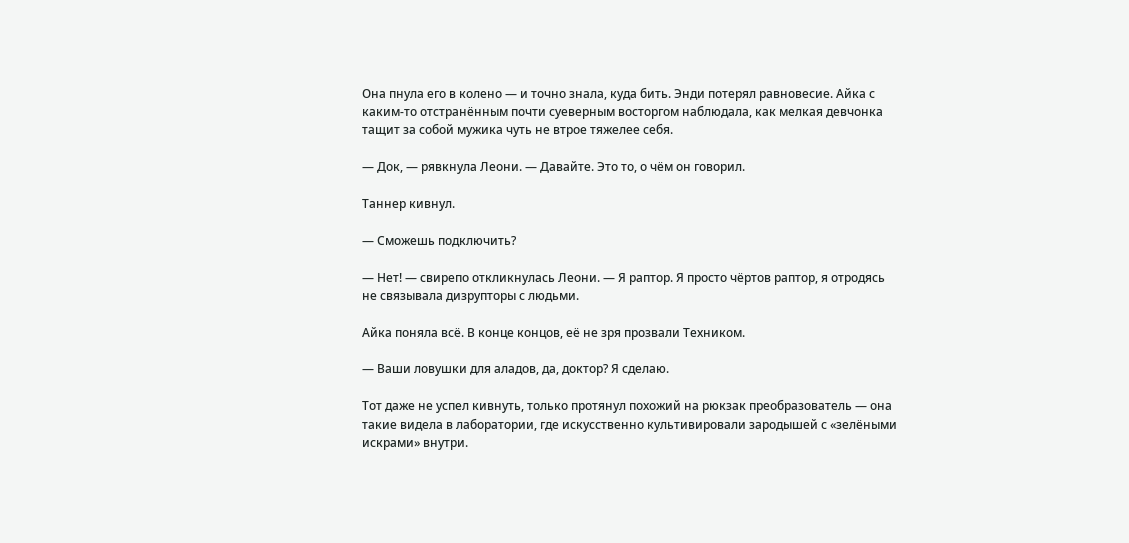Она пнула его в колено — и точно знала, куда бить. Энди потерял равновесие. Айка с каким-то отстранённым почти суеверным восторгом наблюдала, как мелкая девчонка тащит за собой мужика чуть не втрое тяжелее себя.

— Док, — рявкнула Леони. — Давайте. Это то, о чём он говорил.

Таннер кивнул.

— Сможешь подключить?

— Нет! — свирепо откликнулась Леони. — Я раптор. Я просто чёртов раптор, я отродясь не связывала дизрупторы с людьми.

Айка поняла всё. В конце концов, её не зря прозвали Техником.

— Ваши ловушки для аладов, да, доктор? Я сделаю.

Тот даже не успел кивнуть, только протянул похожий на рюкзак преобразователь — она такие видела в лаборатории, где искусственно культивировали зародышей с «зелёными искрами» внутри.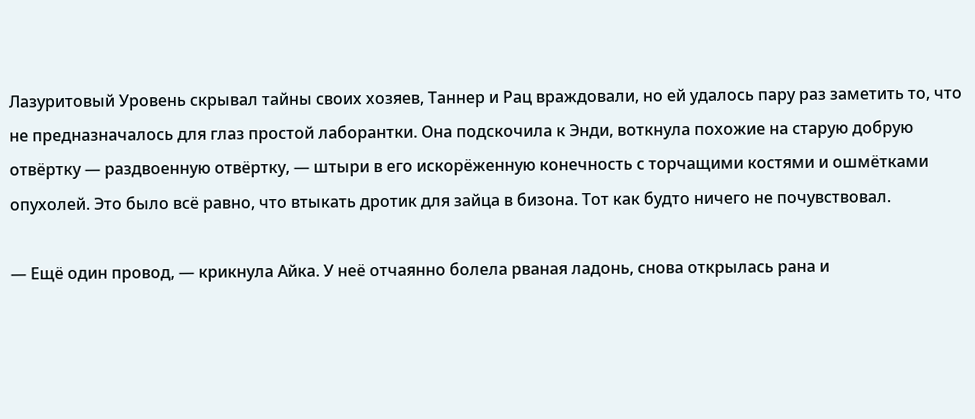Лазуритовый Уровень скрывал тайны своих хозяев, Таннер и Рац враждовали, но ей удалось пару раз заметить то, что не предназначалось для глаз простой лаборантки. Она подскочила к Энди, воткнула похожие на старую добрую отвёртку — раздвоенную отвёртку, — штыри в его искорёженную конечность с торчащими костями и ошмётками опухолей. Это было всё равно, что втыкать дротик для зайца в бизона. Тот как будто ничего не почувствовал.

— Ещё один провод, — крикнула Айка. У неё отчаянно болела рваная ладонь, снова открылась рана и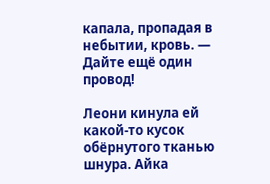капала, пропадая в небытии, кровь. — Дайте ещё один провод!

Леони кинула ей какой-то кусок обёрнутого тканью шнура. Айка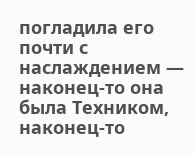погладила его почти с наслаждением — наконец-то она была Техником, наконец-то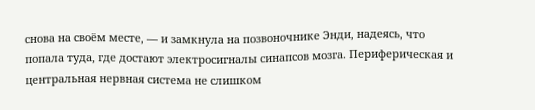снова на своём месте, — и замкнула на позвоночнике Энди, надеясь, что попала туда, где достают электросигналы синапсов мозга. Периферическая и центральная нервная система не слишком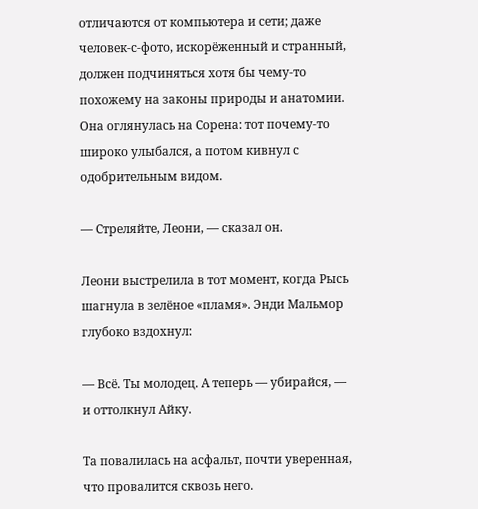отличаются от компьютера и сети; даже человек-с-фото, искорёженный и странный, должен подчиняться хотя бы чему-то похожему на законы природы и анатомии. Она оглянулась на Сорена: тот почему-то широко улыбался, а потом кивнул с одобрительным видом.

— Стреляйте, Леони, — сказал он.

Леони выстрелила в тот момент, когда Рысь шагнула в зелёное «пламя». Энди Мальмор глубоко вздохнул:

— Всё. Ты молодец. А теперь — убирайся, — и оттолкнул Айку.

Та повалилась на асфальт, почти уверенная, что провалится сквозь него.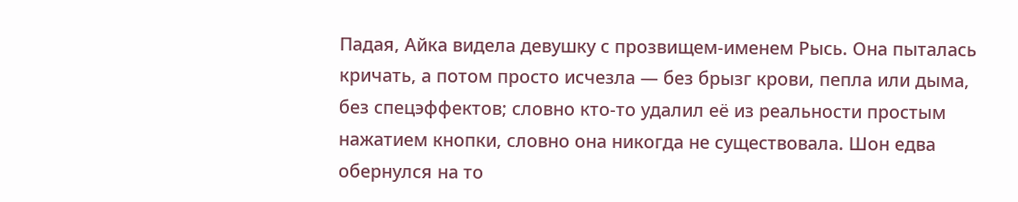Падая, Айка видела девушку с прозвищем-именем Рысь. Она пыталась кричать, а потом просто исчезла — без брызг крови, пепла или дыма, без спецэффектов; словно кто-то удалил её из реальности простым нажатием кнопки, словно она никогда не существовала. Шон едва обернулся на то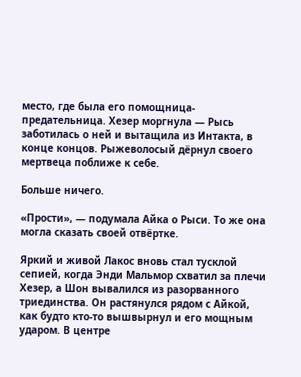место, где была его помощница-предательница. Хезер моргнула — Рысь заботилась о ней и вытащила из Интакта, в конце концов. Рыжеволосый дёрнул своего мертвеца поближе к себе.

Больше ничего.

«Прости», — подумала Айка о Рыси. То же она могла сказать своей отвёртке.

Яркий и живой Лакос вновь стал тусклой сепией, когда Энди Мальмор схватил за плечи Хезер, а Шон вывалился из разорванного триединства. Он растянулся рядом с Айкой, как будто кто-то вышвырнул и его мощным ударом. В центре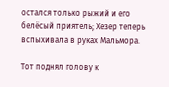остался только рыжий и его белёсый приятель; Хезер теперь вспыхивала в руках Мальмора.

Тот поднял голову к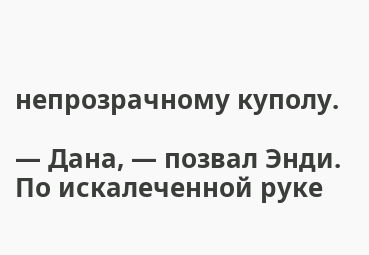непрозрачному куполу.

— Дана, — позвал Энди. По искалеченной руке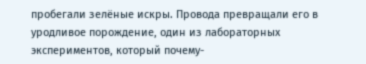пробегали зелёные искры. Провода превращали его в уродливое порождение, один из лабораторных экспериментов, который почему-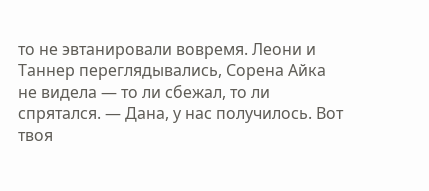то не эвтанировали вовремя. Леони и Таннер переглядывались, Сорена Айка не видела — то ли сбежал, то ли спрятался. — Дана, у нас получилось. Вот твоя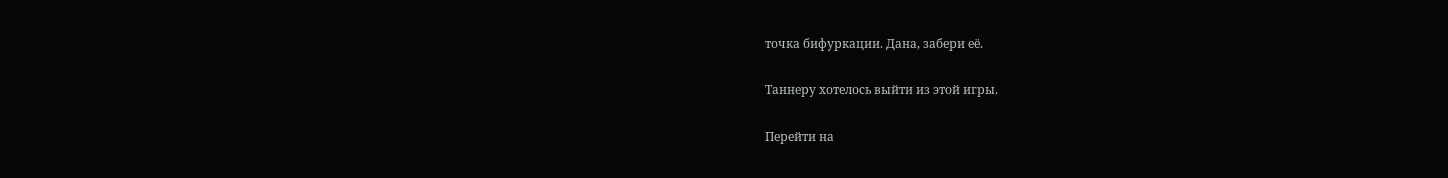точка бифуркации. Дана, забери её.

Таннеру хотелось выйти из этой игры.

Перейти на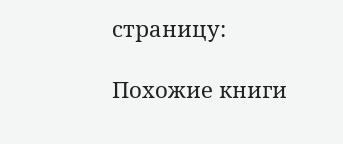страницу:

Похожие книги